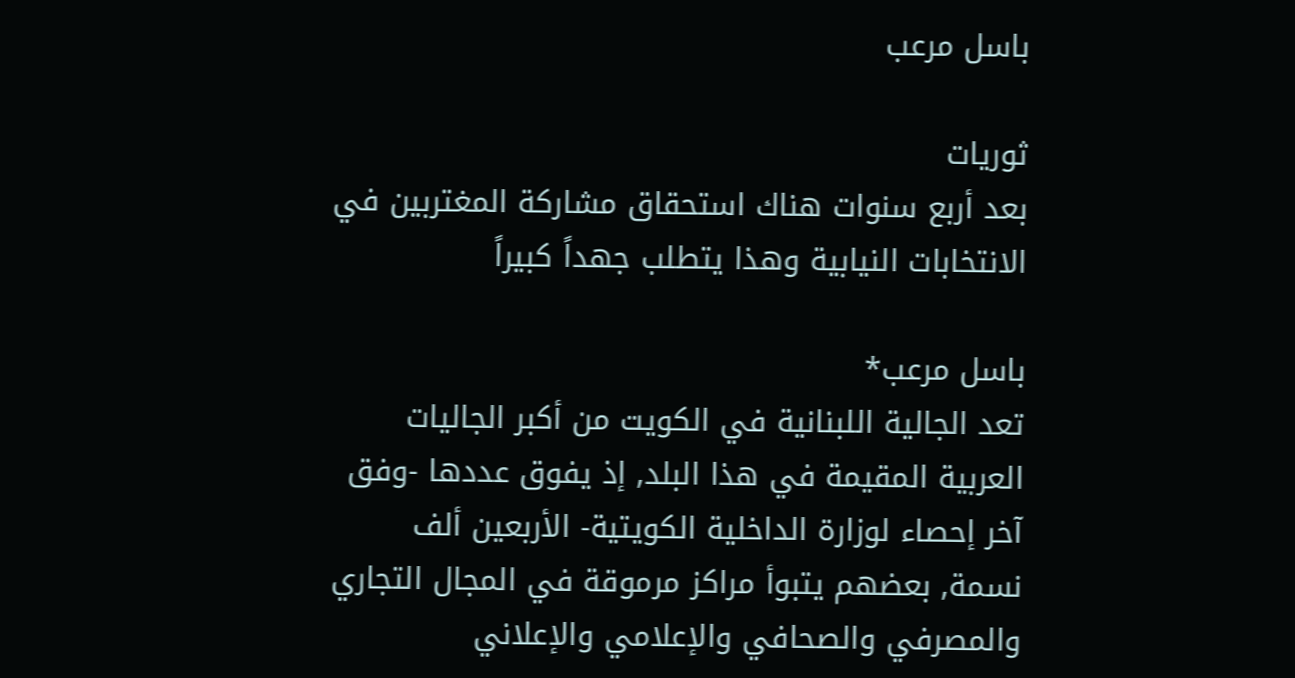باسل مرعب

ثوريات
بعد أربع سنوات هناك استحقاق مشاركة المغتربين في الانتخابات النيابية وهذا يتطلب جهداً كبيراً

باسل مرعب*
تعد الجالية اللبنانية في الكويت من أكبر الجاليات العربية المقيمة في هذا البلد, إذ يفوق عددها -وفق آخر إحصاء لوزارة الداخلية الكويتية- الأربعين ألف نسمة, بعضهم يتبوأ مراكز مرموقة في المجال التجاري والمصرفي والصحافي والإعلامي والإعلاني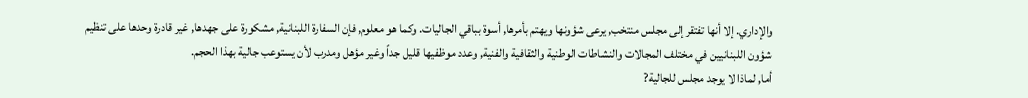والإداري. إلا أنها تفتقر إلى مجلس منتخب, يرعى شؤونها ويهتم بأمرها, أسوة بباقي الجاليات. وكما هو معلوم, فإن السفارة اللبنانية, مشكورة على جهدها, غير قادرة وحدها على تنظيم شؤون اللبنانيين في مختلف المجالات والنشاطات الوطنية والثقافية والفنية, وعدد موظفيها قليل جداً وغير مؤهل ومدرب لأن يستوعب جالية بهذا الحجم.
أما, لماذا لا يوجد مجلس للجالية?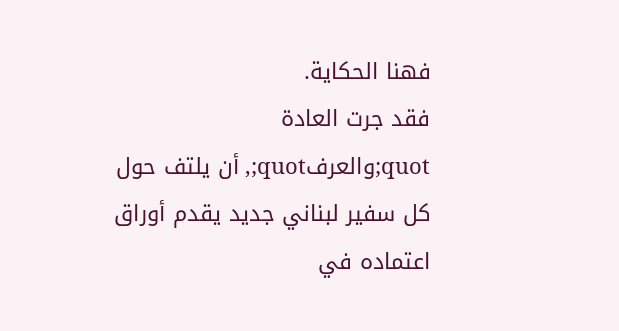فهنا الحكاية.
فقد جرت العادة quot;والعرفquot;, أن يلتف حول كل سفير لبناني جديد يقدم أوراق اعتماده في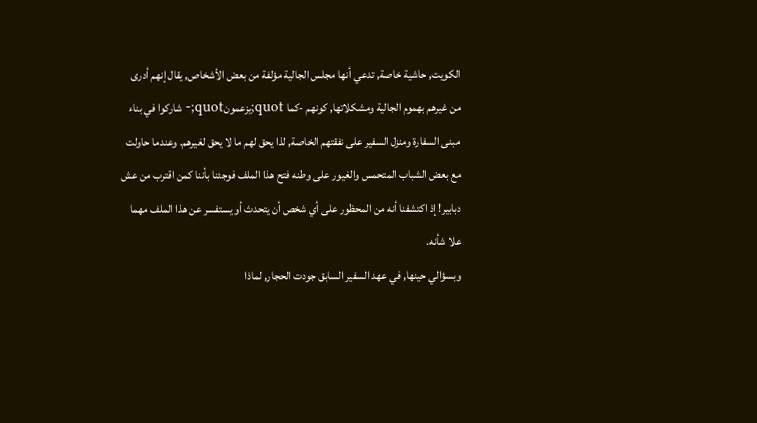الكويت, حاشية خاصة, تدعي أنها مجلس الجالية مؤلفة من بعض الأشخاص, يقال إنهم أدرى من غيرهم بهموم الجالية ومشكلاتها, كونهم -كما quot;يزعمونquot;- شاركوا في بناء مبنى السفارة ومنزل السفير على نفقتهم الخاصة, لذا يحق لهم ما لا يحق لغيرهم. وعندما حاولت مع بعض الشباب المتحمس والغيور على وطنه فتح هذا الملف فوجئنا بأننا كمن اقترب من عش دبابير! إذ اكتشفنا أنه من المحظور على أي شخص أن يتحدث أو يستفسر عن هذا الملف مهما علا شأنه.
وبسؤالي حينها, في عهد السفير السابق جودت الحجار, لماذا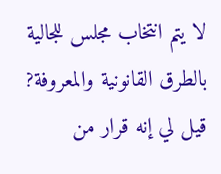لا يتم انتخاب مجلس للجالية بالطرق القانونية والمعروفة? قيل لي إنه قرار من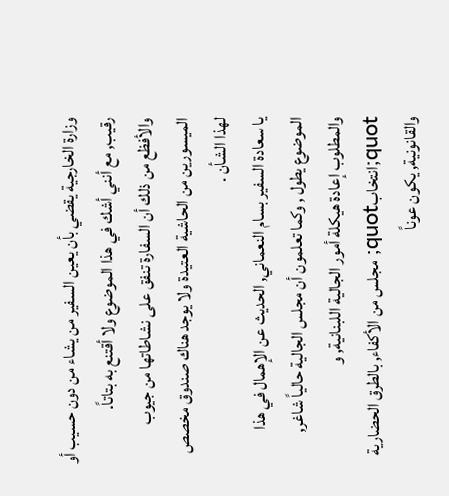وزارة الخارجية يقضي بأن يعين السفير من يشاء من دون حسيب أو رقيب, مع أنني أشك في هذا الموضوع ولا أقتنع به بتاتاً.
والأفظع من ذلك أن السفارة تنفق على نشاطاتها من جيوب الميسورين من الحاشية العتيدة ولا يوجد هناك صندوق مخصص لهذا الشأن .
يا سعادة السفير بسام النعماني, الحديث عن الإهمال في هذا الموضوع يطول , وكما تعلمون أن مجلس الجالية حالياً شاغر, والمطلوب إعادة هيكلة أمور الجالية اللبنانية, و quot;انتخابquot; مجلس من الأكفاء, بالطرق الحضارية والقانونية, يكون عوناً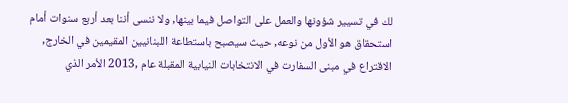لك في تسيير شؤونها والعمل على التواصل فيما بينها, ولا ننسى أننا بعد أربع سنوات أمام استحقاق هو الأول من نوعه, حيث سيصبح باستطاعة اللبنانيين المقيمين في الخارج, الاقتراع في مبنى السفارت في الانتخابات النيابية المقبلة عام ,2013 الأمر الذي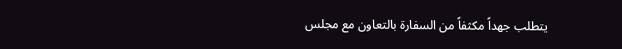يتطلب جهداً مكثفاً من السفارة بالتعاون مع مجلس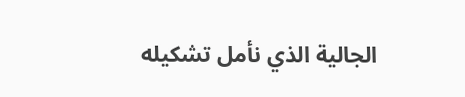الجالية الذي نأمل تشكيله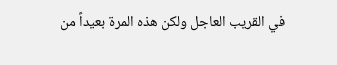في القريب العاجل ولكن هذه المرة بعيداً من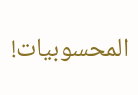المحسوبيات!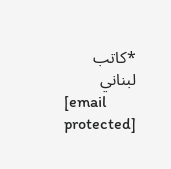*كاتب لبناني
[email protected]